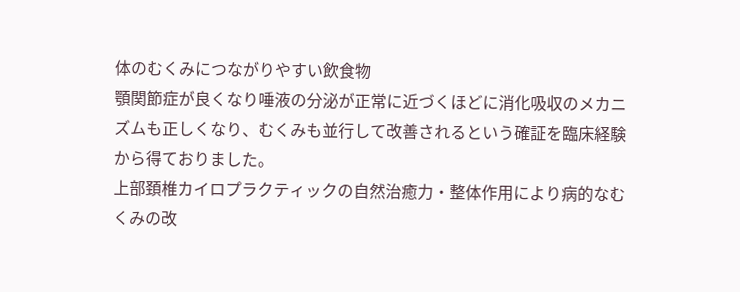体のむくみにつながりやすい飲食物
顎関節症が良くなり唾液の分泌が正常に近づくほどに消化吸収のメカニズムも正しくなり、むくみも並行して改善されるという確証を臨床経験から得ておりました。
上部頚椎カイロプラクティックの自然治癒力・整体作用により病的なむくみの改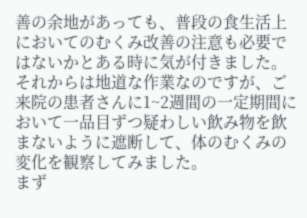善の余地があっても、普段の食生活上においてのむくみ改善の注意も必要ではないかとある時に気が付きました。
それからは地道な作業なのですが、ご来院の患者さんに1~2週間の一定期間において一品目ずつ疑わしい飲み物を飲まないように遮断して、体のむくみの変化を観察してみました。
まず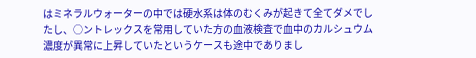はミネラルウォーターの中では硬水系は体のむくみが起きて全てダメでしたし、○ントレックスを常用していた方の血液検査で血中のカルシュウム濃度が異常に上昇していたというケースも途中でありまし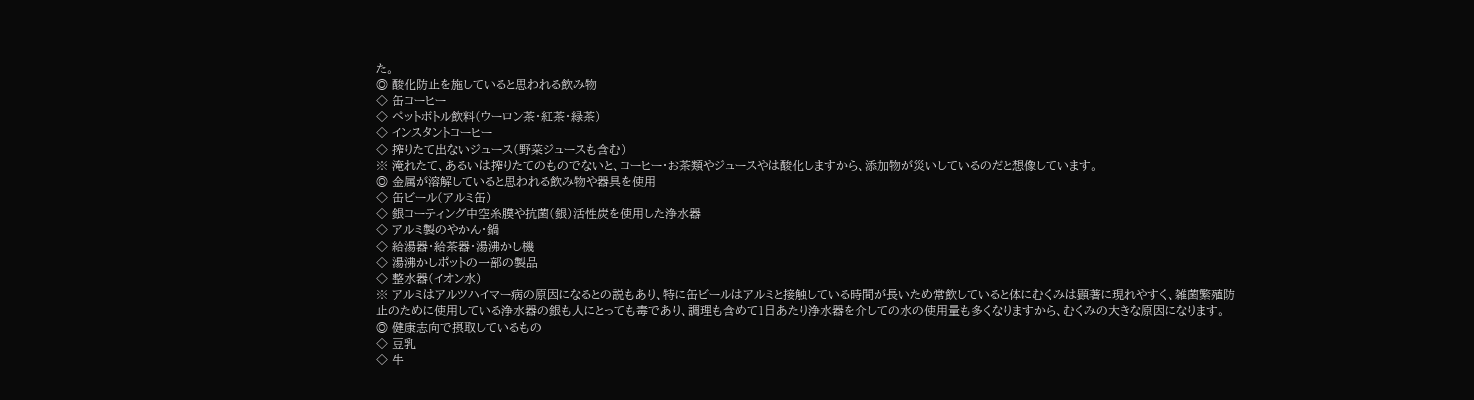た。
◎ 酸化防止を施していると思われる飲み物
◇ 缶コーヒー
◇ ペットボトル飲料(ウーロン茶・紅茶・緑茶)
◇ インスタントコーヒー
◇ 搾りたて出ないジュース(野菜ジュースも含む)
※ 淹れたて、あるいは搾りたてのものでないと、コーヒー・お茶類やジュースやは酸化しますから、添加物が災いしているのだと想像しています。
◎ 金属が溶解していると思われる飲み物や器具を使用
◇ 缶ビール(アルミ缶)
◇ 銀コーティング中空糸膜や抗菌(銀)活性炭を使用した浄水器
◇ アルミ製のやかん・鍋
◇ 給湯器・給茶器・湯沸かし機
◇ 湯沸かしポットの一部の製品
◇ 整水器(イオン水)
※ アルミはアルツハイマー病の原因になるとの説もあり、特に缶ビールはアルミと接触している時間が長いため常飲していると体にむくみは顕著に現れやすく、雑菌繁殖防止のために使用している浄水器の銀も人にとっても毒であり、調理も含めて1日あたり浄水器を介しての水の使用量も多くなりますから、むくみの大きな原因になります。
◎ 健康志向で摂取しているもの
◇ 豆乳
◇ 牛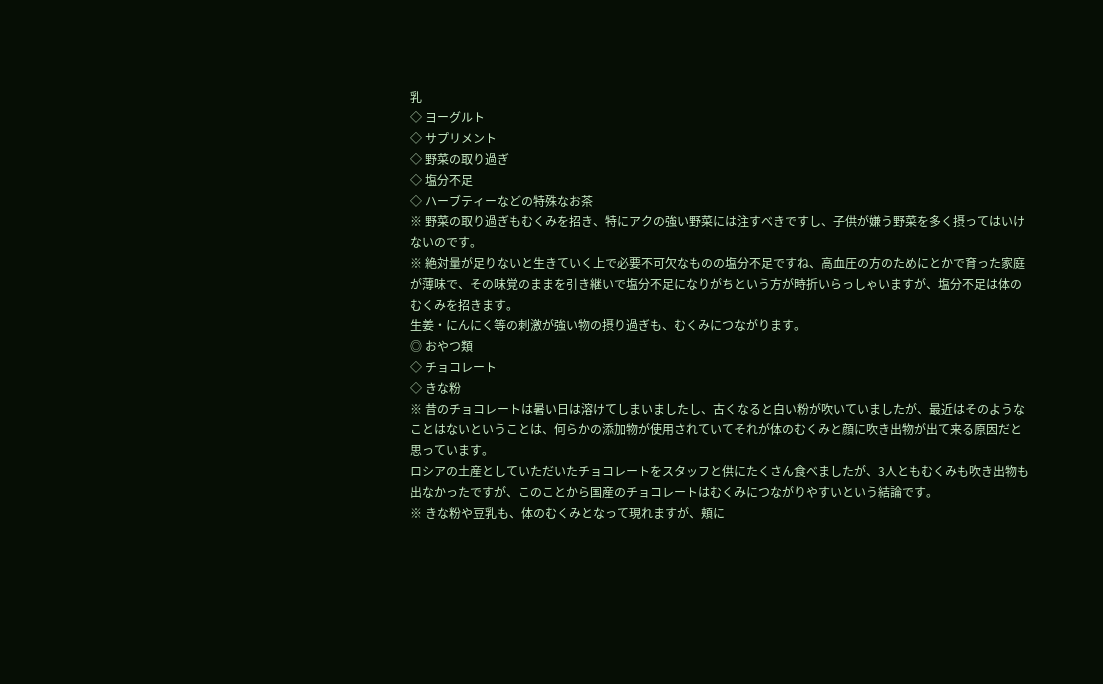乳
◇ ヨーグルト
◇ サプリメント
◇ 野菜の取り過ぎ
◇ 塩分不足
◇ ハーブティーなどの特殊なお茶
※ 野菜の取り過ぎもむくみを招き、特にアクの強い野菜には注すべきですし、子供が嫌う野菜を多く摂ってはいけないのです。
※ 絶対量が足りないと生きていく上で必要不可欠なものの塩分不足ですね、高血圧の方のためにとかで育った家庭が薄味で、その味覚のままを引き継いで塩分不足になりがちという方が時折いらっしゃいますが、塩分不足は体のむくみを招きます。
生姜・にんにく等の刺激が強い物の摂り過ぎも、むくみにつながります。
◎ おやつ類
◇ チョコレート
◇ きな粉
※ 昔のチョコレートは暑い日は溶けてしまいましたし、古くなると白い粉が吹いていましたが、最近はそのようなことはないということは、何らかの添加物が使用されていてそれが体のむくみと顔に吹き出物が出て来る原因だと思っています。
ロシアの土産としていただいたチョコレートをスタッフと供にたくさん食べましたが、3人ともむくみも吹き出物も出なかったですが、このことから国産のチョコレートはむくみにつながりやすいという結論です。
※ きな粉や豆乳も、体のむくみとなって現れますが、頬に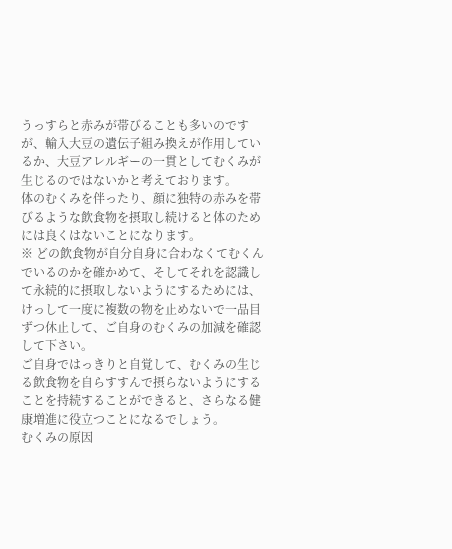うっすらと赤みが帯びることも多いのですが、輸入大豆の遺伝子組み換えが作用しているか、大豆アレルギーの一貫としてむくみが生じるのではないかと考えております。
体のむくみを伴ったり、顔に独特の赤みを帯びるような飲食物を摂取し続けると体のためには良くはないことになります。
※ どの飲食物が自分自身に合わなくてむくんでいるのかを確かめて、そしてそれを認識して永続的に摂取しないようにするためには、けっして一度に複数の物を止めないで一品目ずつ休止して、ご自身のむくみの加減を確認して下さい。
ご自身ではっきりと自覚して、むくみの生じる飲食物を自らすすんで摂らないようにすることを持続することができると、さらなる健康増進に役立つことになるでしょう。
むくみの原因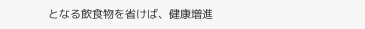となる飲食物を省けば、健康増進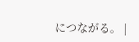につながる。 |